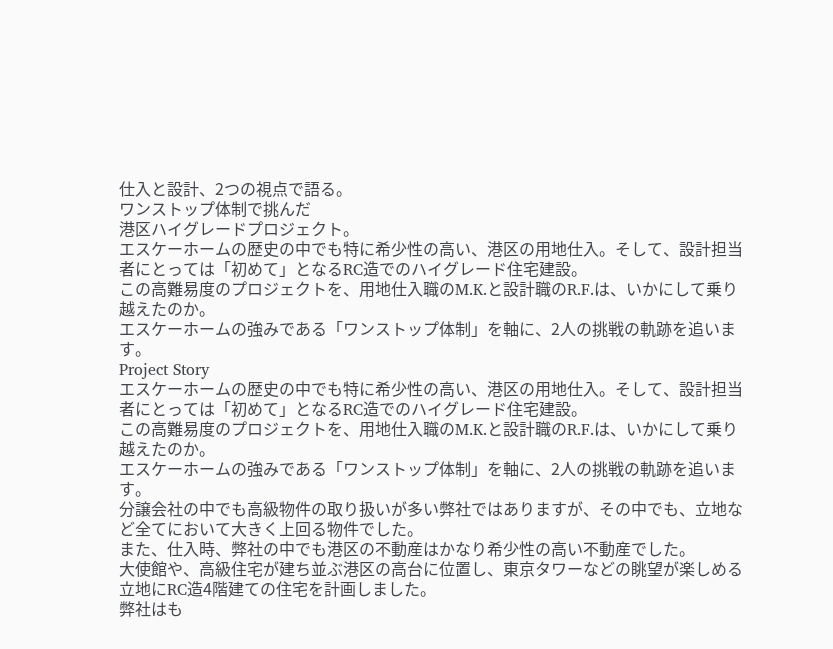仕入と設計、2つの視点で語る。
ワンストップ体制で挑んだ
港区ハイグレードプロジェクト。
エスケーホームの歴史の中でも特に希少性の高い、港区の用地仕入。そして、設計担当者にとっては「初めて」となるRC造でのハイグレード住宅建設。
この高難易度のプロジェクトを、用地仕入職のM.K.と設計職のR.F.は、いかにして乗り越えたのか。
エスケーホームの強みである「ワンストップ体制」を軸に、2人の挑戦の軌跡を追います。
Project Story
エスケーホームの歴史の中でも特に希少性の高い、港区の用地仕入。そして、設計担当者にとっては「初めて」となるRC造でのハイグレード住宅建設。
この高難易度のプロジェクトを、用地仕入職のM.K.と設計職のR.F.は、いかにして乗り越えたのか。
エスケーホームの強みである「ワンストップ体制」を軸に、2人の挑戦の軌跡を追います。
分譲会社の中でも高級物件の取り扱いが多い弊社ではありますが、その中でも、立地など全てにおいて大きく上回る物件でした。
また、仕入時、弊社の中でも港区の不動産はかなり希少性の高い不動産でした。
大使館や、高級住宅が建ち並ぶ港区の高台に位置し、東京タワーなどの眺望が楽しめる立地にRC造4階建ての住宅を計画しました。
弊社はも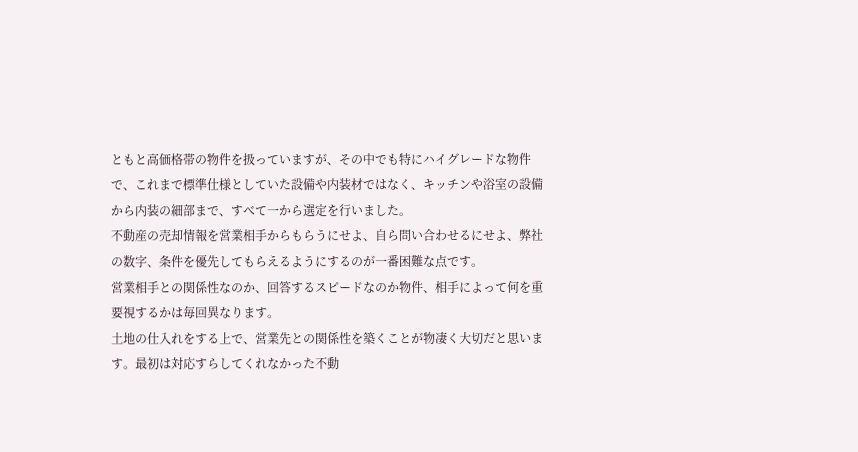ともと高価格帯の物件を扱っていますが、その中でも特にハイグレードな物件で、これまで標準仕様としていた設備や内装材ではなく、キッチンや浴室の設備から内装の細部まで、すべて一から選定を行いました。
不動産の売却情報を営業相手からもらうにせよ、自ら問い合わせるにせよ、弊社の数字、条件を優先してもらえるようにするのが一番困難な点です。
営業相手との関係性なのか、回答するスピードなのか物件、相手によって何を重要視するかは毎回異なります。
土地の仕入れをする上で、営業先との関係性を築くことが物凄く大切だと思います。最初は対応すらしてくれなかった不動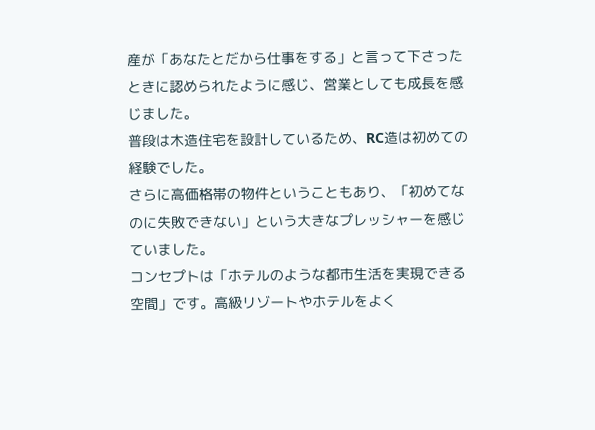産が「あなたとだから仕事をする」と言って下さったときに認められたように感じ、営業としても成長を感じました。
普段は木造住宅を設計しているため、RC造は初めての経験でした。
さらに高価格帯の物件ということもあり、「初めてなのに失敗できない」という大きなプレッシャーを感じていました。
コンセプトは「ホテルのような都市生活を実現できる空間」です。高級リゾートやホテルをよく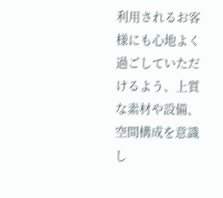利用されるお客様にも心地よく過ごしていただけるよう、上質な素材や設備、空間構成を意識し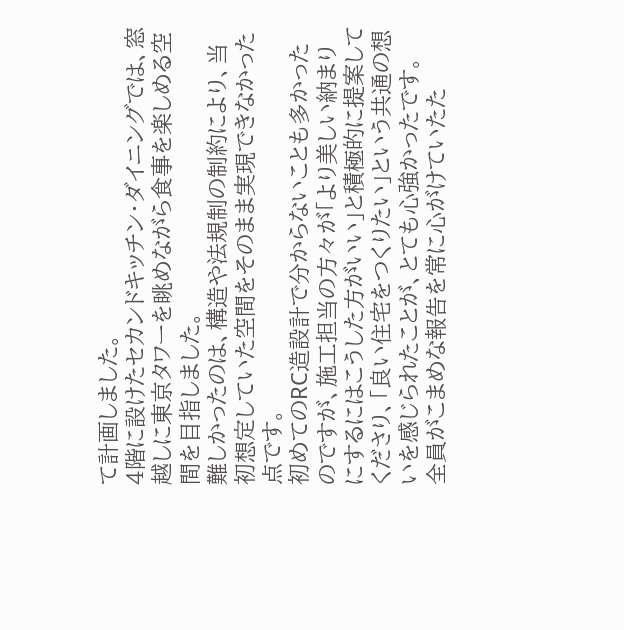て計画しました。
4階に設けたセカンドキッチン・ダイニングでは、窓越しに東京タワーを眺めながら食事を楽しめる空間を目指しました。
難しかったのは、構造や法規制の制約により、当初想定していた空間をそのまま実現できなかった点です。
初めてのRC造設計で分からないことも多かったのですが、施工担当の方々が「より美しい納まりにするにはこうした方がいい」と積極的に提案してくださり、「良い住宅をつくりたい」という共通の想いを感じられたことが、とても心強かったです。
全員がこまめな報告を常に心がけていたた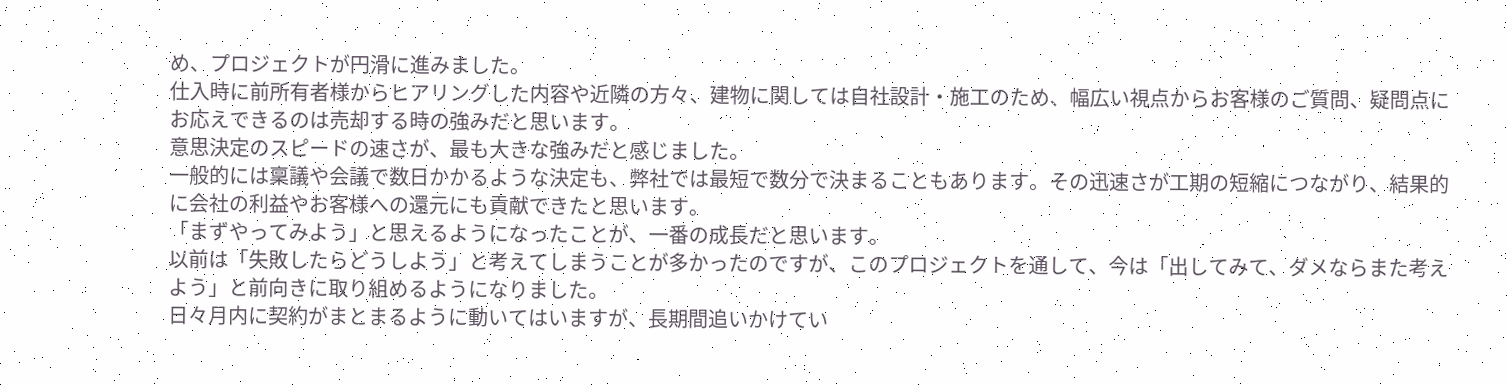め、プロジェクトが円滑に進みました。
仕入時に前所有者様からヒアリングした内容や近隣の方々、建物に関しては自社設計・施工のため、幅広い視点からお客様のご質問、疑問点にお応えできるのは売却する時の強みだと思います。
意思決定のスピードの速さが、最も大きな強みだと感じました。
一般的には稟議や会議で数日かかるような決定も、弊社では最短で数分で決まることもあります。その迅速さが工期の短縮につながり、結果的に会社の利益やお客様への還元にも貢献できたと思います。
「まずやってみよう」と思えるようになったことが、一番の成長だと思います。
以前は「失敗したらどうしよう」と考えてしまうことが多かったのですが、このプロジェクトを通して、今は「出してみて、ダメならまた考えよう」と前向きに取り組めるようになりました。
日々月内に契約がまとまるように動いてはいますが、長期間追いかけてい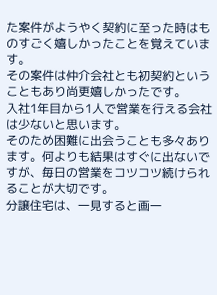た案件がようやく契約に至った時はものすごく嬉しかったことを覚えています。
その案件は仲介会社とも初契約ということもあり尚更嬉しかったです。
入社1年目から1人で営業を行える会社は少ないと思います。
そのため困難に出会うことも多々あります。何よりも結果はすぐに出ないですが、毎日の営業をコツコツ続けられることが大切です。
分譲住宅は、一見すると画一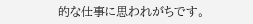的な仕事に思われがちです。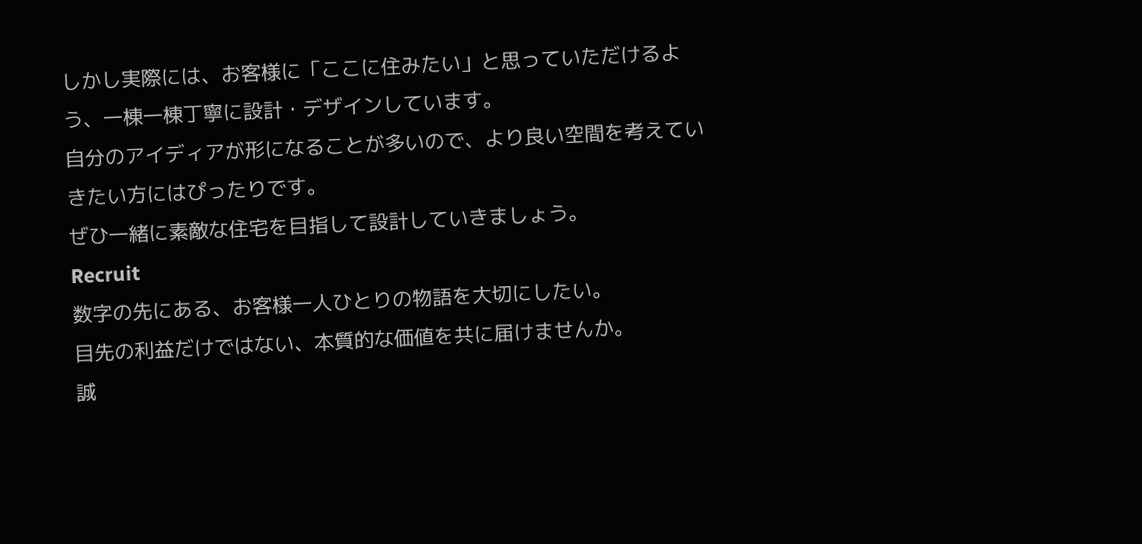しかし実際には、お客様に「ここに住みたい」と思っていただけるよう、一棟一棟丁寧に設計・デザインしています。
自分のアイディアが形になることが多いので、より良い空間を考えていきたい方にはぴったりです。
ぜひ一緒に素敵な住宅を目指して設計していきましょう。
Recruit
数字の先にある、お客様一人ひとりの物語を大切にしたい。
目先の利益だけではない、本質的な価値を共に届けませんか。
誠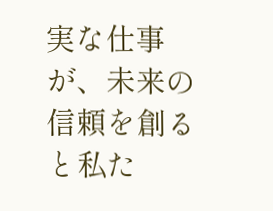実な仕事が、未来の信頼を創ると私た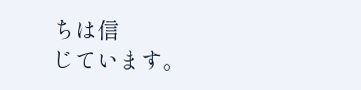ちは信
じています。